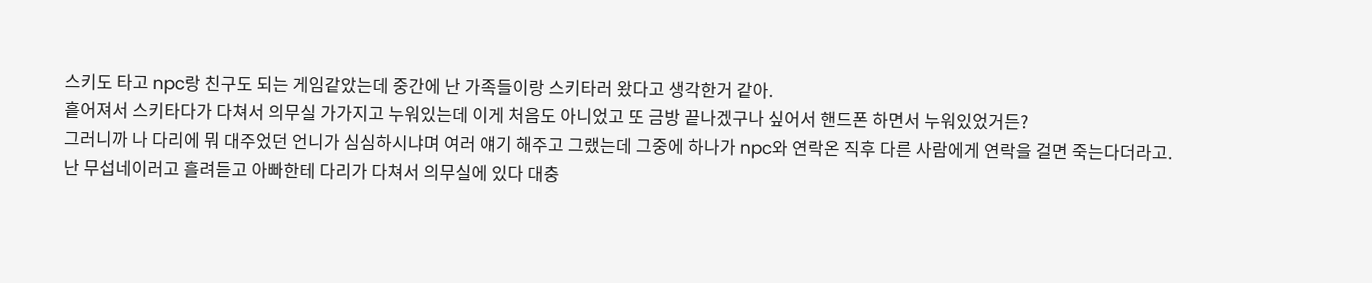스키도 타고 npc랑 친구도 되는 게임같았는데 중간에 난 가족들이랑 스키타러 왔다고 생각한거 같아.
흩어져서 스키타다가 다쳐서 의무실 가가지고 누워있는데 이게 처음도 아니었고 또 금방 끝나겠구나 싶어서 핸드폰 하면서 누워있었거든?
그러니까 나 다리에 뭐 대주었던 언니가 심심하시냐며 여러 얘기 해주고 그랬는데 그중에 하나가 npc와 연락온 직후 다른 사람에게 연락을 걸면 죽는다더라고.
난 무섭네이러고 흘려듣고 아빠한테 다리가 다쳐서 의무실에 있다 대충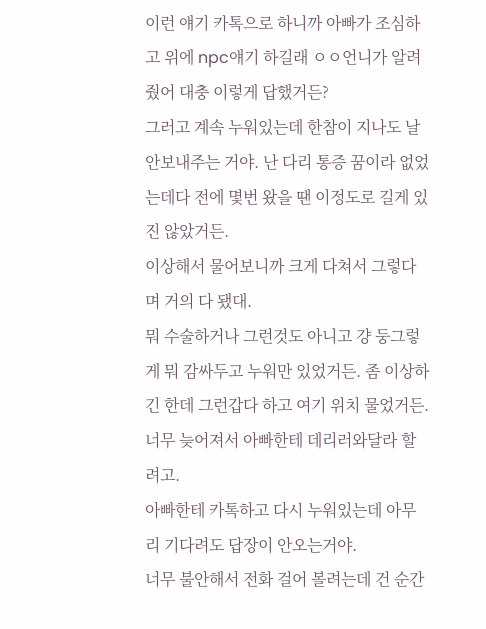이런 얘기 카톡으로 하니까 아빠가 조심하고 위에 npc얘기 하길래 ㅇㅇ언니가 알려줬어 대충 이렇게 답했거든?
그러고 계속 누워있는데 한참이 지나도 날 안보내주는 거야. 난 다리 통증 꿈이라 없었는데다 전에 몇번 왔을 땐 이정도로 길게 있진 않았거든.
이상해서 물어보니까 크게 다쳐서 그렇다며 거의 다 됐대.
뭐 수술하거나 그런것도 아니고 걍 둥그렇게 뭐 감싸두고 누워만 있었거든. 좀 이상하긴 한데 그런갑다 하고 여기 위치 물었거든.
너무 늦어져서 아빠한테 데리러와달라 할려고.
아빠한테 카톡하고 다시 누워있는데 아무리 기다려도 답장이 안오는거야.
너무 불안해서 전화 걸어 볼려는데 건 순간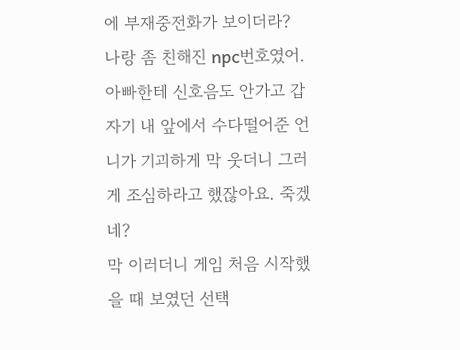에 부재중전화가 보이더라?
나랑 좀 친해진 npc번호였어.
아빠한테 신호음도 안가고 갑자기 내 앞에서 수다떨어준 언니가 기괴하게 막 웃더니 그러게 조심하라고 했잖아요. 죽겠네?
막 이러더니 게임 처음 시작했을 때 보였던 선택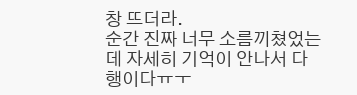창 뜨더라.
순간 진짜 너무 소름끼쳤었는데 자세히 기억이 안나서 다행이다ㅠㅜ